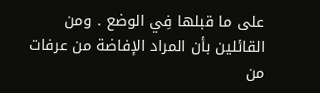على ما قبلها فِي الوضع . ومن القائلين بأن المراد الإفاضة من عرفات من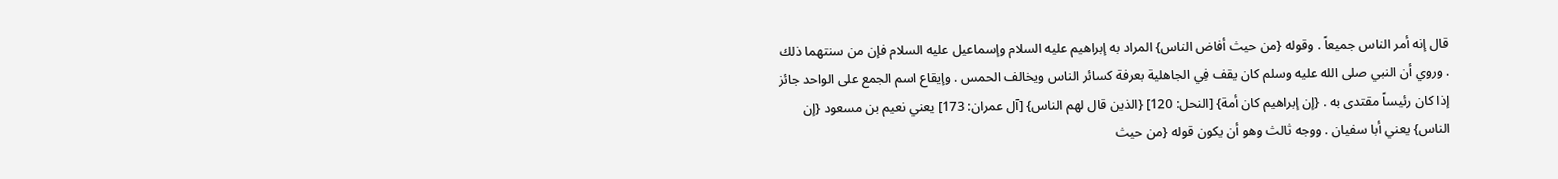قال إنه أمر الناس جميعاً . وقوله {من حيث أفاض الناس} المراد به إبراهيم عليه السلام وإسماعيل عليه السلام فإن من سنتهما ذلك . وروي أن النبي صلى الله عليه وسلم كان يقف فِي الجاهلية بعرفة كسائر الناس ويخالف الحمس . وإيقاع اسم الجمع على الواحد جائز إذا كان رئيساً مقتدى به . {إن إبراهيم كان أمة} [النحل: 120] {الذين قال لهم الناس} [آل عمران: 173] يعني نعيم بن مسعود {إن الناس} يعني أبا سفيان . ووجه ثالث وهو أن يكون قوله {من حيث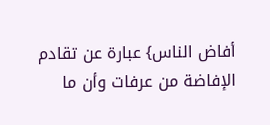أفاض الناس} عبارة عن تقادم الإفاضة من عرفات وأن ما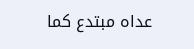عداه مبتدع كما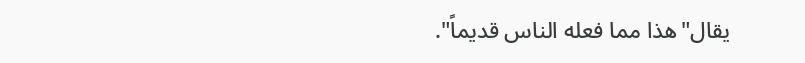يقال"هذا مما فعله الناس قديماً".